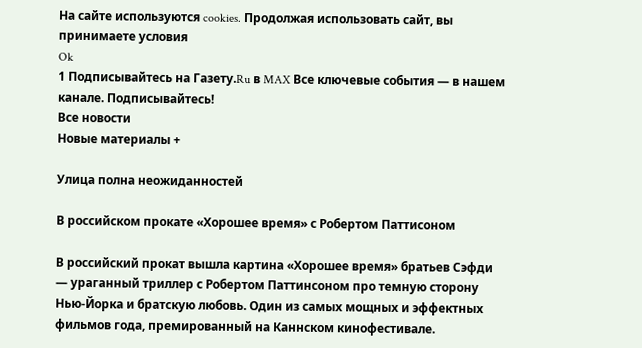На сайте используются cookies. Продолжая использовать сайт, вы принимаете условия
Ok
1 Подписывайтесь на Газету.Ru в MAX Все ключевые события — в нашем канале. Подписывайтесь!
Все новости
Новые материалы +

Улица полна неожиданностей

В российском прокате «Хорошее время» с Робертом Паттисоном

В российский прокат вышла картина «Хорошее время» братьев Сэфди — ураганный триллер с Робертом Паттинсоном про темную сторону Нью-Йорка и братскую любовь. Один из самых мощных и эффектных фильмов года, премированный на Каннском кинофестивале.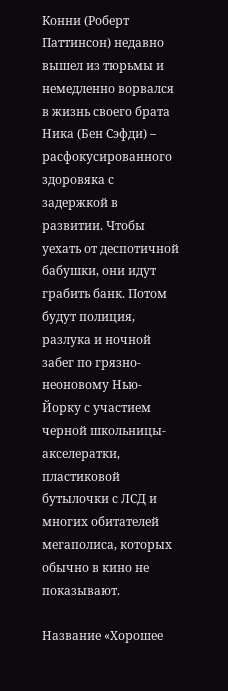Конни (Роберт Паттинсон) недавно вышел из тюрьмы и немедленно ворвался в жизнь своего брата Ника (Бен Сэфди) – расфокусированного здоровяка с задержкой в развитии. Чтобы уехать от деспотичной бабушки, они идут грабить банк. Потом будут полиция, разлука и ночной забег по грязно-неоновому Нью-Йорку с участием черной школьницы-акселератки, пластиковой бутылочки с ЛСД и многих обитателей мегаполиса, которых обычно в кино не показывают.

Название «Хорошее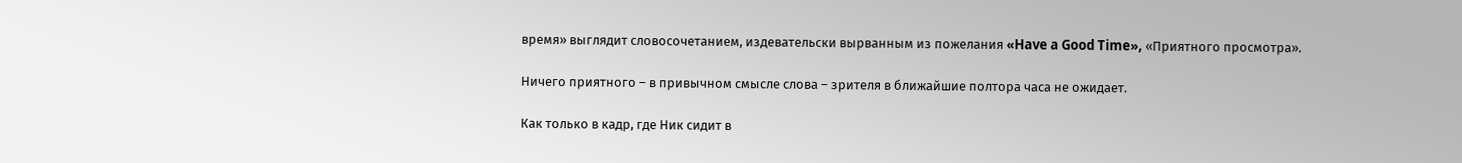время» выглядит словосочетанием, издевательски вырванным из пожелания «Have a Good Time», «Приятного просмотра».

Ничего приятного – в привычном смысле слова – зрителя в ближайшие полтора часа не ожидает.

Как только в кадр, где Ник сидит в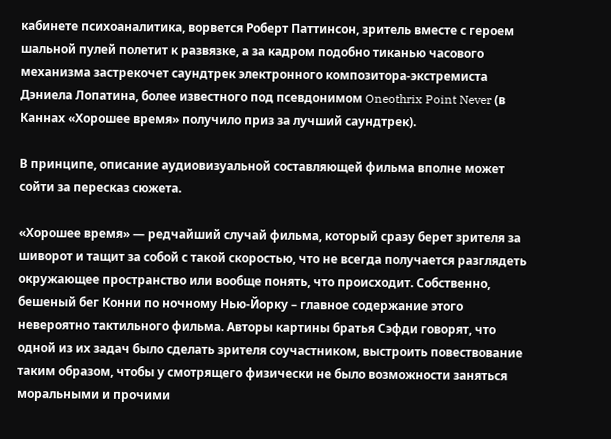кабинете психоаналитика, ворвется Роберт Паттинсон, зритель вместе с героем шальной пулей полетит к развязке, а за кадром подобно тиканью часового механизма застрекочет саундтрек электронного композитора-экстремиста Дэниела Лопатина, более известного под псевдонимом Oneothrix Point Never (в Каннах «Хорошее время» получило приз за лучший саундтрек).

В принципе, описание аудиовизуальной составляющей фильма вполне может сойти за пересказ сюжета.

«Хорошее время» — редчайший случай фильма, который сразу берет зрителя за шиворот и тащит за собой с такой скоростью, что не всегда получается разглядеть окружающее пространство или вообще понять, что происходит. Собственно, бешеный бег Конни по ночному Нью-Йорку – главное содержание этого невероятно тактильного фильма. Авторы картины братья Сэфди говорят, что одной из их задач было сделать зрителя соучастником, выстроить повествование таким образом, чтобы у смотрящего физически не было возможности заняться моральными и прочими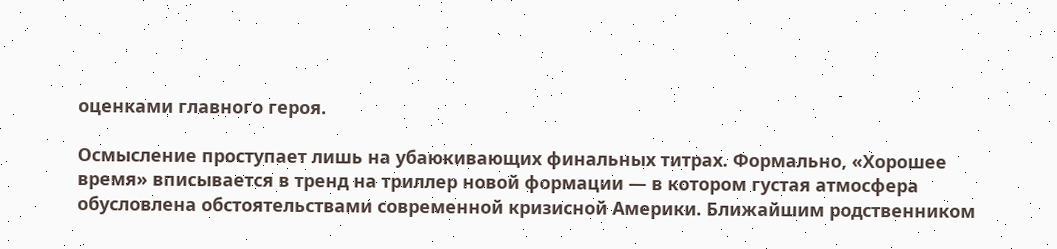оценками главного героя.

Осмысление проступает лишь на убаюкивающих финальных титрах. Формально, «Хорошее время» вписывается в тренд на триллер новой формации — в котором густая атмосфера обусловлена обстоятельствами современной кризисной Америки. Ближайшим родственником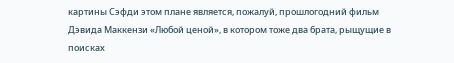картины Сэфди этом плане является, пожалуй, прошлогодний фильм Дэвида Маккензи «Любой ценой», в котором тоже два брата, рыщущие в поисках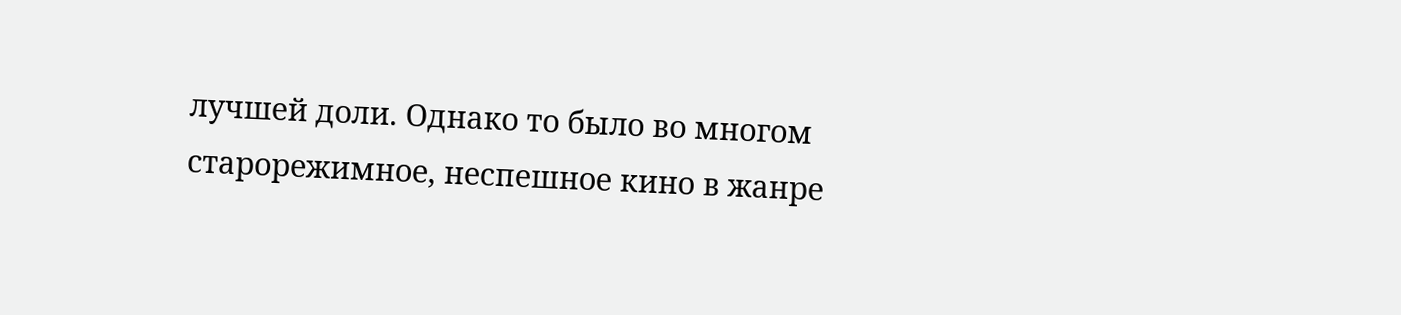лучшей доли. Однако то было во многом старорежимное, неспешное кино в жанре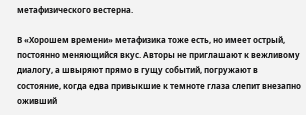метафизического вестерна.

В «Хорошем времени» метафизика тоже есть, но имеет острый, постоянно меняющийся вкус. Авторы не приглашают к вежливому диалогу, а швыряют прямо в гущу событий, погружают в состояние, когда едва привыкшие к темноте глаза слепит внезапно оживший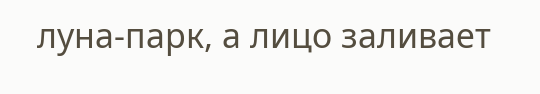луна-парк, а лицо заливает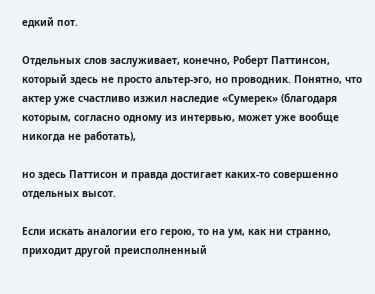едкий пот.

Отдельных слов заслуживает, конечно, Роберт Паттинсон, который здесь не просто альтер-эго, но проводник. Понятно, что актер уже счастливо изжил наследие «Сумерек» (благодаря которым, согласно одному из интервью, может уже вообще никогда не работать),

но здесь Паттисон и правда достигает каких-то совершенно отдельных высот.

Если искать аналогии его герою, то на ум, как ни странно, приходит другой преисполненный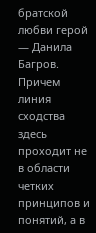братской любви герой — Данила Багров. Причем линия сходства здесь проходит не в области четких принципов и понятий, а в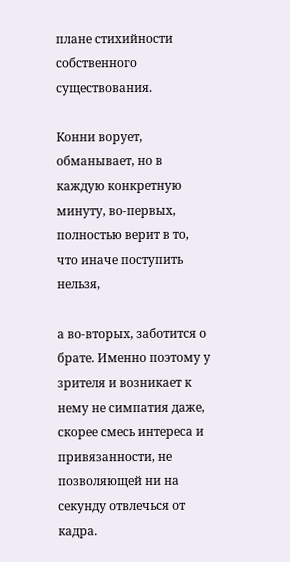плане стихийности собственного существования.

Конни ворует, обманывает, но в каждую конкретную минуту, во-первых, полностью верит в то, что иначе поступить нельзя,

а во-вторых, заботится о брате. Именно поэтому у зрителя и возникает к нему не симпатия даже, скорее смесь интереса и привязанности, не позволяющей ни на секунду отвлечься от кадра.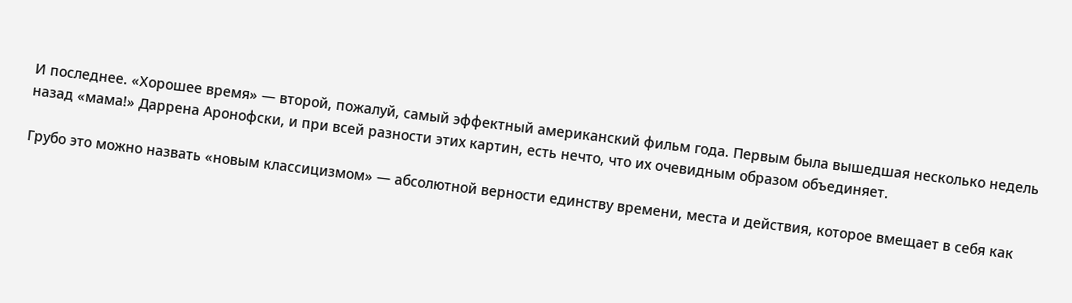И последнее. «Хорошее время» — второй, пожалуй, самый эффектный американский фильм года. Первым была вышедшая несколько недель назад «мама!» Даррена Аронофски, и при всей разности этих картин, есть нечто, что их очевидным образом объединяет.

Грубо это можно назвать «новым классицизмом» — абсолютной верности единству времени, места и действия, которое вмещает в себя как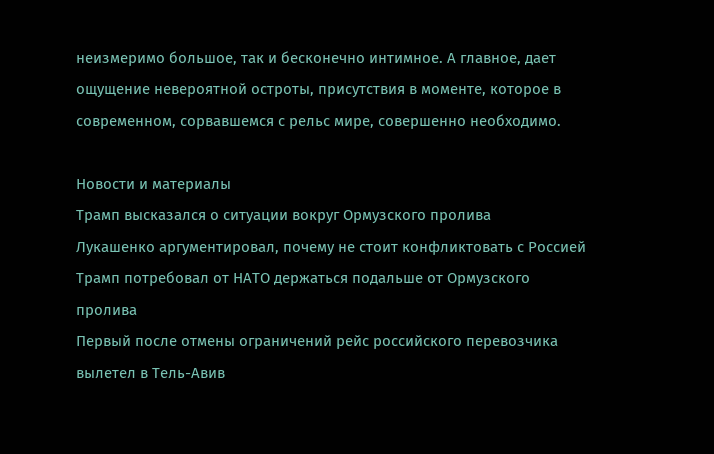неизмеримо большое, так и бесконечно интимное. А главное, дает ощущение невероятной остроты, присутствия в моменте, которое в современном, сорвавшемся с рельс мире, совершенно необходимо.

Новости и материалы
Трамп высказался о ситуации вокруг Ормузского пролива
Лукашенко аргументировал, почему не стоит конфликтовать с Россией
Трамп потребовал от НАТО держаться подальше от Ормузского пролива
Первый после отмены ограничений рейс российского перевозчика вылетел в Тель-Авив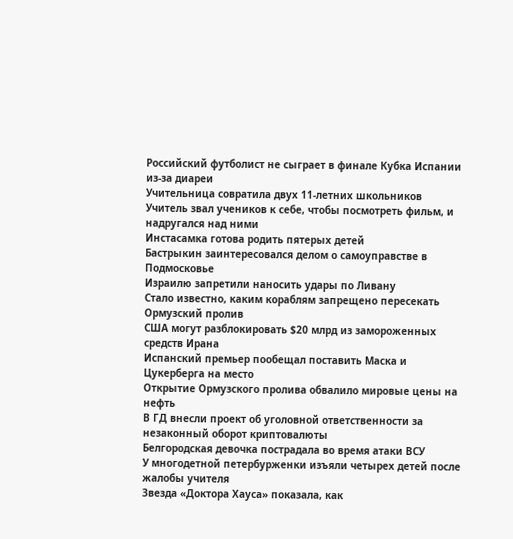Российский футболист не сыграет в финале Кубка Испании из-за диареи
Учительница совратила двух 11-летних школьников
Учитель звал учеников к себе, чтобы посмотреть фильм, и надругался над ними
Инстасамка готова родить пятерых детей
Бастрыкин заинтересовался делом о самоуправстве в Подмосковье
Израилю запретили наносить удары по Ливану
Стало известно, каким кораблям запрещено пересекать Ормузский пролив
США могут разблокировать $20 млрд из замороженных средств Ирана
Испанский премьер пообещал поставить Маска и Цукерберга на место
Открытие Ормузского пролива обвалило мировые цены на нефть
В ГД внесли проект об уголовной ответственности за незаконный оборот криптовалюты
Белгородская девочка пострадала во время атаки ВСУ
У многодетной петербурженки изъяли четырех детей после жалобы учителя
Звезда «Доктора Хауса» показала, как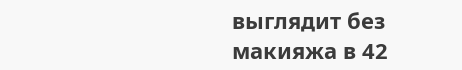выглядит без макияжа в 42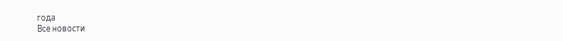года
Все новости